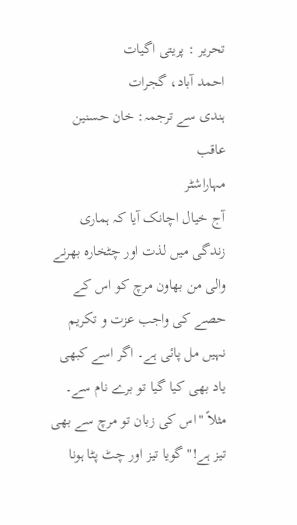تحریر : پریتی اگیات
احمد آباد، گجرات
ہندی سے ترجمہ: خان حسنین عاقب
مہاراشٹر
آج خیال اچانک آیا کہ ہماری زندگی میں لذت اور چٹخارہ بھرنے والی من بھاون مرچ کو اس کے حصے کی واجب عزت و تکریم نہیں مل پائی ہے۔ اگر اسے کبھی یاد بھی کیا گیا تو برے نام سے۔ مثلاً "اس کی زبان تو مرچ سے بھی تیز ہے!" گویا تیز اور چٹ پٹا ہونا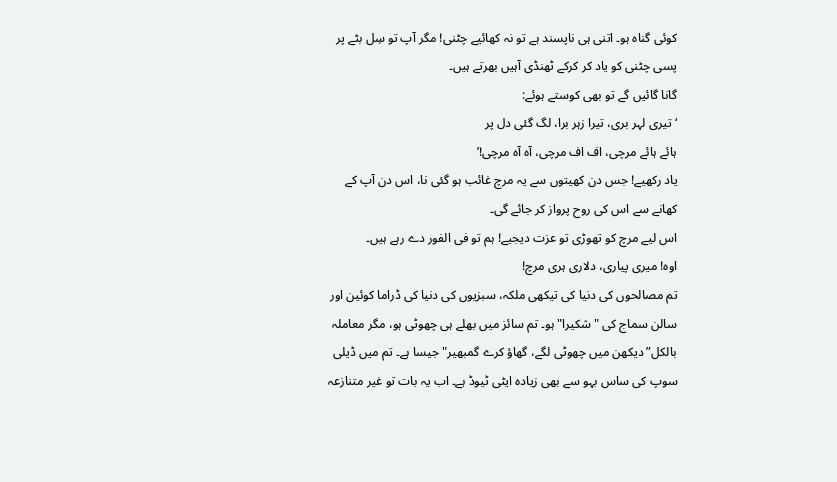کوئی گناہ ہو۔ اتنی ہی ناپسند ہے تو نہ کھائیے چٹنی! مگر آپ تو سِل بٹے پر پسی چٹنی کو یاد کر کرکے ٹھنڈی آہیں بھرتے ہیں۔
گانا گائیں گے تو بھی کوستے ہوئے:
‘تیری لہر بری، تیرا زہر برا، لگ گئی دل پر
ہائے ہائے مرچی، اف اف مرچی، آہ آہ مرچی!’
یاد رکھیے! جس دن کھیتوں سے یہ مرچ غائب ہو گئی نا، اس دن آپ کے کھانے سے اس کی روح پرواز کر جائے گی۔
اس لیے مرچ کو تھوڑی تو عزت دیجیے! ہم تو فی الفور دے رہے ہیں۔
اوہ! میری پیاری، دلاری ہری مرچ!
تم مصالحوں کی دنیا کی تیکھی ملکہ، سبزیوں کی دنیا کی ڈراما کوئین اور سالن سماج کی "شکیرا" ہو۔ تم سائز میں بھلے ہی چھوٹی ہو، مگر معاملہ بالکل”دیکھن میں چھوٹی لگے، گھاؤ کرے گمبھیر" جیسا ہے۔ تم میں ڈیلی سوپ کی ساس بہو سے بھی زیادہ ایٹی ٹیوڈ ہے۔ اب یہ بات تو غیر متنازعہ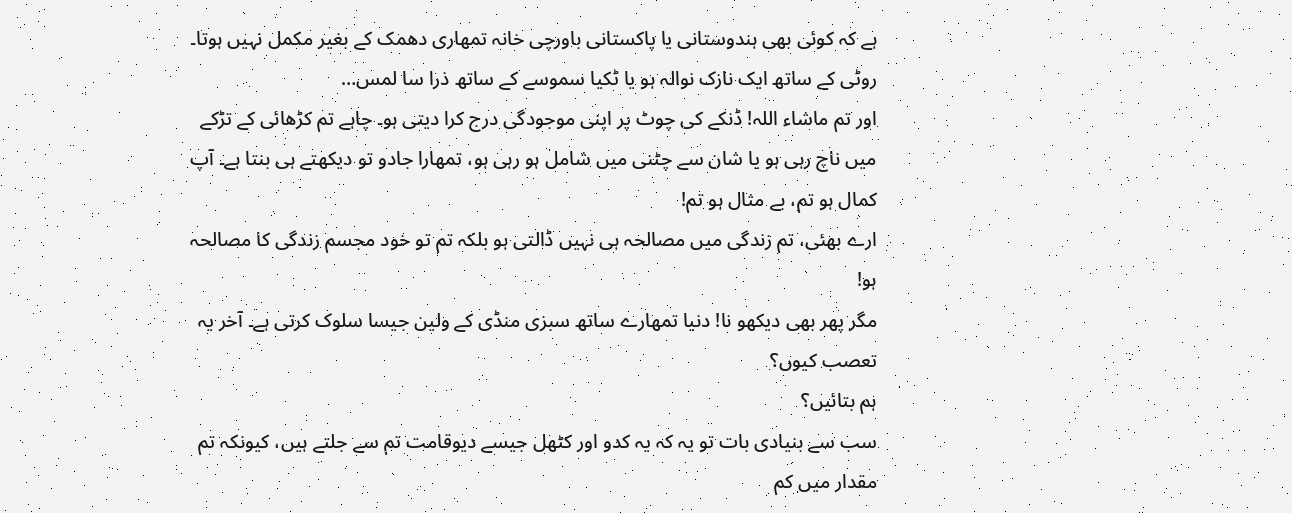ہے کہ کوئی بھی ہندوستانی یا پاکستانی باورچی خانہ تمھاری دھمک کے بغیر مکمل نہیں ہوتا۔ روٹی کے ساتھ ایک نازک نوالہ ہو یا ٹکیا سموسے کے ساتھ ذرا سا لمس…
اور تم ماشاء اللہ! ڈنکے کی چوٹ پر اپنی موجودگی درج کرا دیتی ہو۔ چاہے تم کڑھائی کے تڑکے میں ناچ رہی ہو یا شان سے چٹنی میں شامل ہو رہی ہو، تمھارا جادو تو دیکھتے ہی بنتا ہے۔ آپ کمال ہو تم، بے مثال ہو تم!
ارے بھئی، تم زندگی میں مصالحہ ہی نہیں ڈالتی ہو بلکہ تم تو خود مجسم زندگی کا مصالحہ ہو!
مگر پھر بھی دیکھو نا! دنیا تمھارے ساتھ سبزی منڈی کے ولین جیسا سلوک کرتی ہے۔ آخر یہ تعصب کیوں؟
ہم بتائیں؟
سب سے بنیادی بات تو یہ کہ یہ کدو اور کٹھل جیسے دیوقامت تم سے جلتے ہیں، کیونکہ تم مقدار میں کم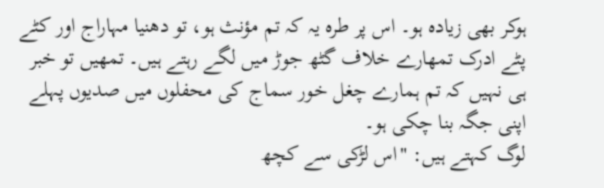ہوکر بھی زیادہ ہو۔ اس پر طرہ یہ کہ تم مؤنث ہو، تو دھنیا مہاراج اور کٹے پٹے ادرک تمھارے خلاف گٹھ جوڑ میں لگے رہتے ہیں۔ تمھیں تو خبر ہی نہیں کہ تم ہمارے چغل خور سماج کی محفلوں میں صدیوں پہلے اپنی جگہ بنا چکی ہو۔
لوگ کہتے ہیں: "اس لڑکی سے کچھ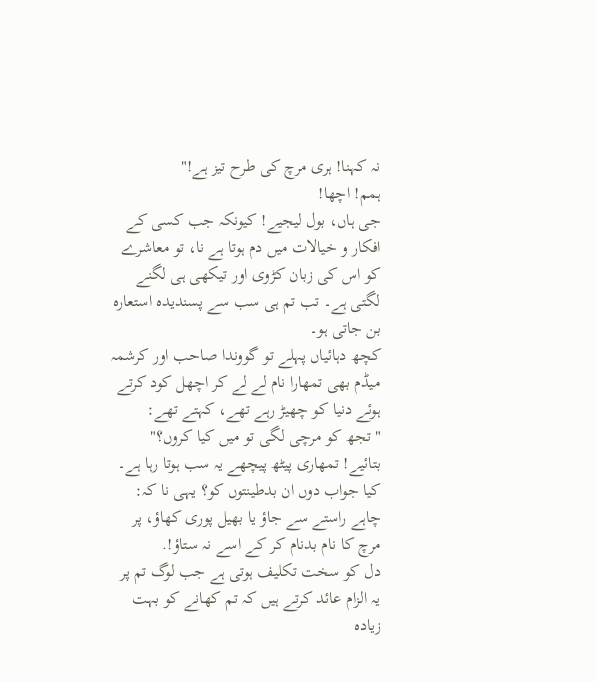نہ کہنا! ہری مرچ کی طرح تیز ہے!"
ہمم! اچھا!
جی ہاں، بول لیجیے! کیونکہ جب کسی کے افکار و خیالات میں دم ہوتا ہے نا، تو معاشرے کو اس کی زبان کڑوی اور تیکھی ہی لگنے لگتی ہے۔ تب تم ہی سب سے پسندیدہ استعارہ بن جاتی ہو۔
کچھ دہائیاں پہلے تو گووندا صاحب اور کرشمہ میڈم بھی تمھارا نام لے لے کر اچھل کود کرتے ہوئے دنیا کو چھیڑ رہے تھے، کہتے تھے:
"تجھ کو مرچی لگی تو میں کیا کروں؟"
بتائیے! تمھاری پیٹھ پیچھے یہ سب ہوتا رہا ہے۔
کیا جواب دوں ان بدطینتوں کو؟ یہی نا کہ: چاہے راستے سے جاؤ یا بھیل پوری کھاؤ، پر مرچ کا نام بدنام کر کے اسے نہ ستاؤ!.
دل کو سخت تکلیف ہوتی ہے جب لوگ تم پر یہ الزام عائد کرتے ہیں کہ تم کھانے کو بہت زیادہ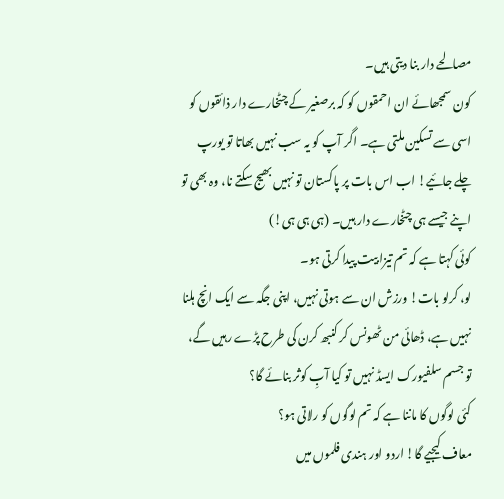مصالحے دار بنا دیتی ہیں۔
کون سمجھائے ان احمقوں کو کہ برصغیر کے چٹخارے دار ذائقوں کو اسی سے تسکین ملتی ہے۔ اگر آپ کو یہ سب نہیں بھاتا تو یورپ چلے جائیے! اب اس بات پر پاکستان تو نہیں بھیج سکتے نا، وہ بھی تو اپنے جیسے ہی چٹخارے دار ہیں۔ (ہی ہی ہی!)
کوئی کہتا ہے کہ تم تیزابیت پیدا کرتی ہو۔
لو، کرلو بات! ورزش ان سے ہوتی نہیں، اپنی جگہ سے ایک انچ ہلنا نہیں ہے، ڈھائی من ٹھونس کر کنبھ کرن کی طرح پڑے رہیں گے، تو جسم سلفیورک ایسڈ نہیں تو کیا آبِ کوثر بنائے گا؟
کئی لوگوں کا ماننا ہے کہ تم لوگوں کو رلاتی ہو؟
معاف کیجیے گا! اردو اور ہندی فلموں میں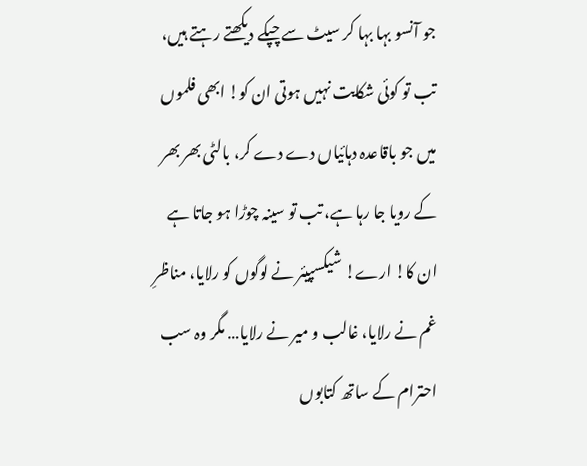جو آنسو بہا بہا کر سیٹ سے چپکے دیکھتے رہتے ہیں، تب تو کوئی شکایت نہیں ہوتی ان کو! ابھی فلموں میں جو باقاعدہ دہائیاں دے دے کر، بالٹی بھر بھر کے رویا جا رہا ہے، تب تو سینہ چوڑا ہو جاتا ہے ان کا! ارے! شیکسپیئر نے لوگوں کو رلایا، مناظرِ غم نے رلایا، غالب و میر نے رلایا… مگر وہ سب احترام کے ساتھ کتابوں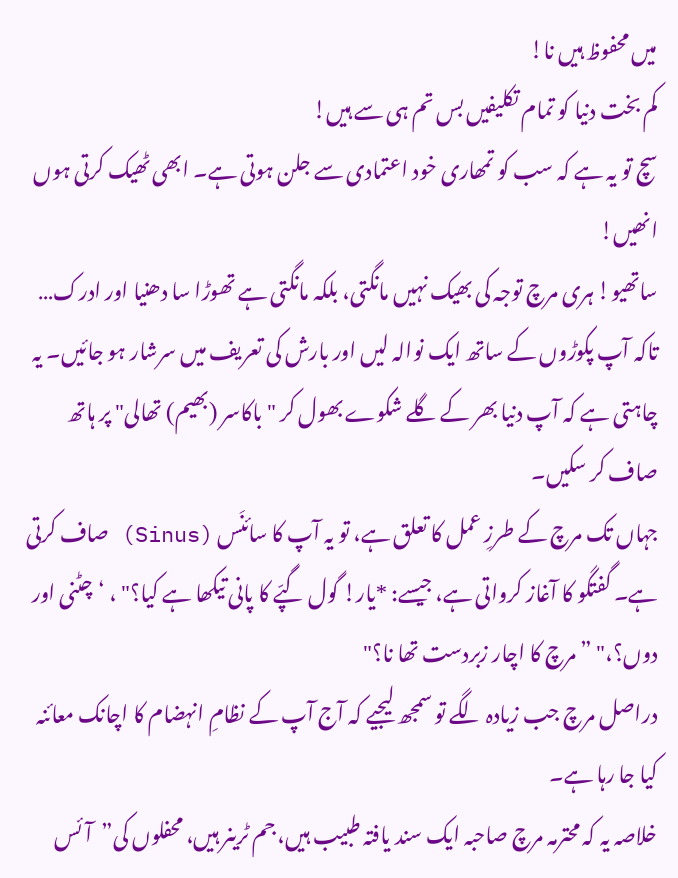میں محفوظ ہیں نا!
کم بخت دنیا کو تمام تکلیفیں بس تم ہی سے ہیں!
سچ تو یہ ہے کہ سب کو تمھاری خود اعتمادی سے جلن ہوتی ہے۔ ابھی ٹھیک کرتی ہوں انھیں!
ساتھیو! ہری مرچ توجہ کی بھیک نہیں مانگتی، بلکہ مانگتی ہے تھوڑا سا دھنیا اور ادرک… تاکہ آپ پکوڑوں کے ساتھ ایک نوالہ لیں اور بارش کی تعریف میں سرشار ہو جائیں۔ یہ چاہتی ہے کہ آپ دنیا بھر کے گلے شکوے بھول کر "باکاسر (بھیم) تھالی" پر ہاتھ صاف کر سکیں۔
جہاں تک مرچ کے طرزِ عمل کا تعلق ہے، تو یہ آپ کا سائنَس (Sinus) صاف کرتی ہے۔ گفتگو کا آغاز کرواتی ہے، جیسے: *یار! گول گپّے کا پانی تیکھا ہے کیا؟" ، ‘چٹنی اور دوں؟،" ” مرچ کا اچار زبردست تھا نا؟"
دراصل مرچ جب زیادہ لگے تو سمجھ لیجیے کہ آج آپ کے نظامِ انہضام کا اچانک معائنہ کیا جا رہا ہے۔
خلاصہ یہ کہ محترمہ مرچ صاحبہ ایک سند یافتہ طبیب ہیں، جم ٹرینر ہیں، محفلوں کی”آئس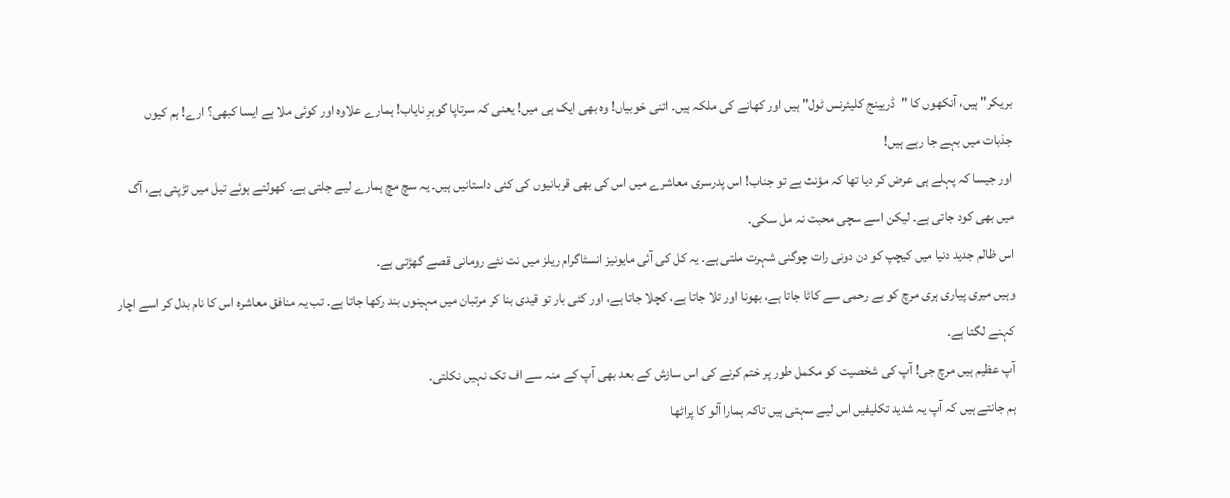بریکر" ہیں، آنکھوں کا "ڈریینج کلیئرنس ٹول" ہیں اور کھانے کی ملکہ ہیں۔ اتنی خوبیاں! وہ بھی ایک ہی میں! یعنی کہ سرتاپا گوہرِ نایاب! ہمارے علاوہ اور کوئی ملا ہے ایسا کبھی؟ ارے! ہم کیوں جذبات میں بہے جا رہے ہیں!
اور جیسا کہ پہلے ہی عرض کر دیا تھا کہ مؤنث ہے تو جناب! اس پدرسری معاشرے میں اس کی بھی قربانیوں کی کئی داستانیں ہیں۔ یہ سچ مچ ہمارے لیے جلتی ہے۔ کھولتے ہوئے تیل میں تڑپتی ہے، آگ میں بھی کود جاتی ہے۔ لیکن اسے سچی محبت نہ مل سکی۔
اس ظالم جدید دنیا میں کیچپ کو دن دونی رات چوگنی شہرت ملتی ہے۔ یہ کل کی آئی مایونیز انسٹاگرام ریلز میں نت نئے رومانی قصے گھڑتی ہے۔
وہیں میری پیاری ہری مرچ کو بے رحمی سے کاٹا جاتا ہے، بھونا اور تلا جاتا ہے، کچلا جاتا ہے، اور کئی بار تو قیدی بنا کر مرتبان میں مہینوں بند رکھا جاتا ہے۔ تب یہ منافق معاشرہ اس کا نام بدل کر اسے اچار کہنے لگتا ہے۔
آپ عظیم ہیں مرچ جی! آپ کی شخصیت کو مکمل طور پر ختم کرنے کی اس سازش کے بعد بھی آپ کے منہ سے اف تک نہیں نکلتی۔
ہم جانتے ہیں کہ آپ یہ شدید تکلیفیں اس لیے سہتی ہیں تاکہ ہمارا آلو کا پراٹھا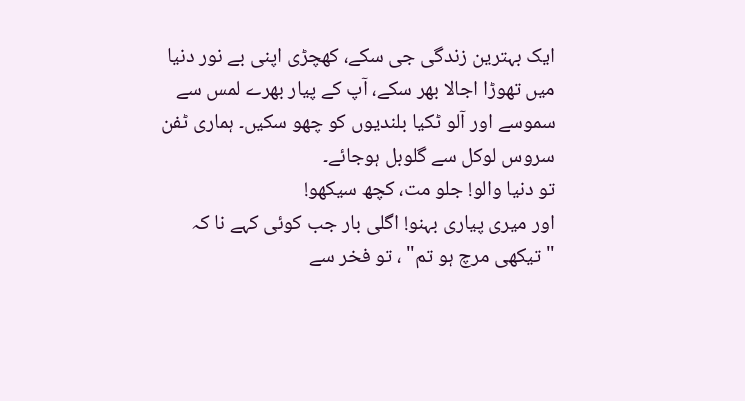ایک بہترین زندگی جی سکے، کھچڑی اپنی بے نور دنیا میں تھوڑا اجالا بھر سکے، آپ کے پیار بھرے لمس سے سموسے اور آلو ٹکیا بلندیوں کو چھو سکیں۔ ہماری ٹفن سروس لوکل سے گلوبل ہوجائے۔
تو دنیا والو! جلو مت، کچھ سیکھو!
اور میری پیاری بہنو! اگلی بار جب کوئی کہے نا کہ "تیکھی مرچ ہو تم" ، تو فخر سے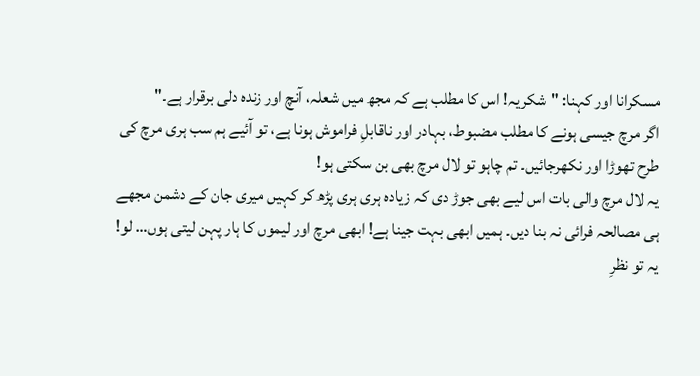مسکرانا اور کہنا: "شکریہ! اس کا مطلب ہے کہ مجھ میں شعلہ، آنچ اور زندہ دلی برقرار ہے۔"
اگر مرچ جیسی ہونے کا مطلب مضبوط، بہادر اور ناقابلِ فراموش ہونا ہے، تو آئیے ہم سب ہری مرچ کی طرح تھوڑا اور نکھرجائیں۔ تم چاہو تو لال مرچ بھی بن سکتی ہو!
یہ لال مرچ والی بات اس لیے بھی جوڑ دی کہ زیادہ ہری ہری پڑھ کر کہیں میری جان کے دشمن مجھے ہی مصالحہ فرائی نہ بنا دیں۔ ہمیں ابھی بہت جینا ہے! ابھی مرچ اور لیموں کا ہار پہن لیتی ہوں… لو! یہ تو نظرِ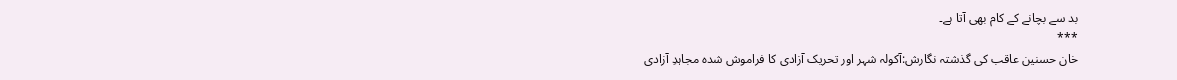بد سے بچانے کے کام بھی آتا ہے۔
***
خان حسنین عاقب کی گذشتہ نگارش:آکولہ شہر اور تحریک آزادی کا فراموش شدہ مجاہدِ آزادی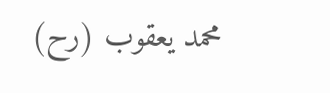محمد یعقوب (رح)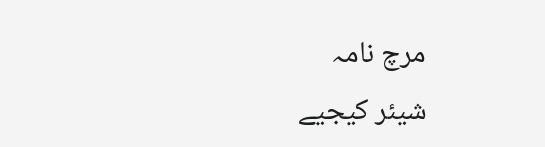مرچ نامہ
شیئر کیجیے